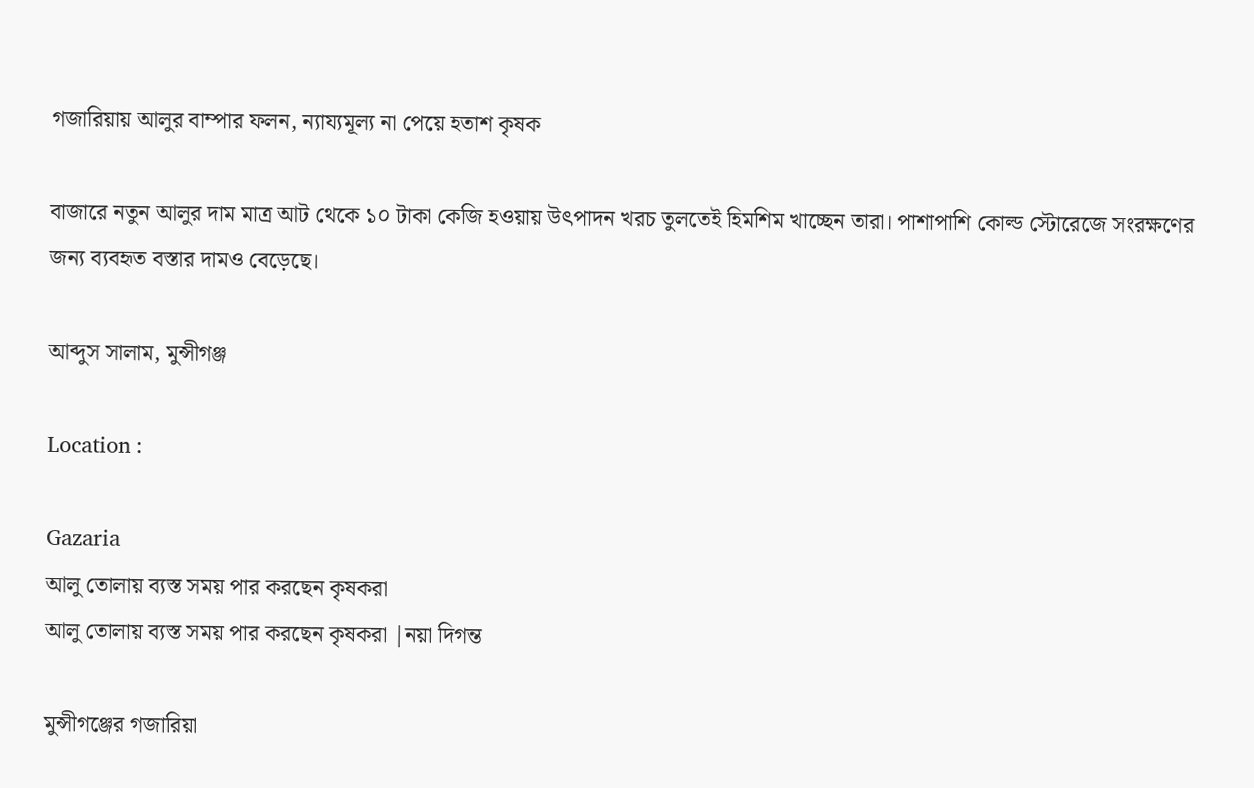গজারিয়ায় আলুর বাম্পার ফলন, ন্যায্যমূল্য না পেয়ে হতাশ কৃষক

বাজারে নতুন আলুর দাম মাত্র আট থেকে ১০ টাকা কেজি হওয়ায় উৎপাদন খরচ তুলতেই হিমশিম খাচ্ছেন তারা। পাশাপাশি কোল্ড স্টোরেজে সংরক্ষণের জন্য ব্যবহৃত বস্তার দামও বেড়েছে।

আব্দুস সালাম, মুন্সীগঞ্জ

Location :

Gazaria
আলু তোলায় ব্যস্ত সময় পার করছেন কৃষকরা
আলু তোলায় ব্যস্ত সময় পার করছেন কৃষকরা |নয়া দিগন্ত

মুন্সীগঞ্জের গজারিয়া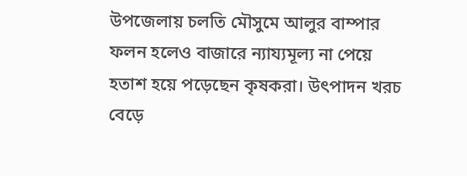উপজেলায় চলতি মৌসুমে আলুর বাম্পার ফলন হলেও বাজারে ন্যায্যমূল্য না পেয়ে হতাশ হয়ে পড়েছেন কৃষকরা। উৎপাদন খরচ বেড়ে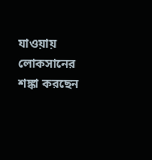যাওয়ায় লোকসানের শঙ্কা করছেন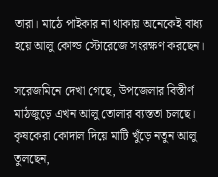তারা। মাঠে পাইকার না থাকায় অনেকেই বাধ্য হয়ে আলু কোল্ড স্টোরেজে সংরক্ষণ করছেন।

সরেজমিনে দেখা গেছে, উপজেলার বিস্তীর্ণ মাঠজুড়ে এখন আলু তোলার ব্যস্ততা চলছে। কৃষকেরা কোদাল দিয়ে মাটি খুঁড়ে নতুন আলু তুলছেন,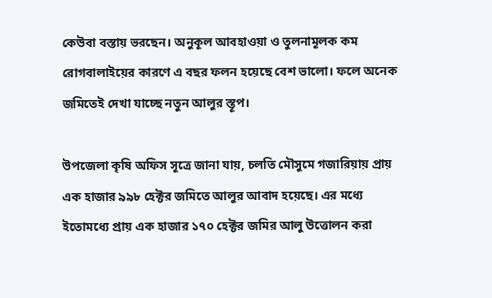কেউবা বস্তায় ভরছেন। অনুকূল আবহাওয়া ও তুলনামূলক কম রোগবালাইয়ের কারণে এ বছর ফলন হয়েছে বেশ ভালো। ফলে অনেক জমিতেই দেখা যাচ্ছে নতুন আলুর স্তূপ।

উপজেলা কৃষি অফিস সূত্রে জানা যায়, চলতি মৌসুমে গজারিয়ায় প্রায় এক হাজার ৯৯৮ হেক্টর জমিতে আলুর আবাদ হয়েছে। এর মধ্যে ইতোমধ্যে প্রায় এক হাজার ১৭০ হেক্টর জমির আলু উত্তোলন করা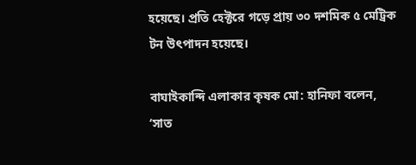হয়েছে। প্রতি হেক্টরে গড়ে প্রায় ৩০ দশমিক ৫ মেট্রিক টন উৎপাদন হয়েছে।

বাঘাইকান্দি এলাকার কৃষক মো: হানিফা বলেন, ‘সাত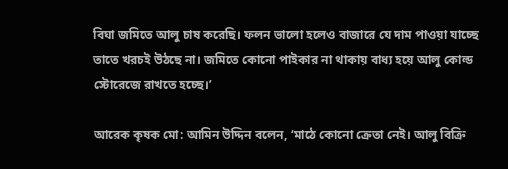বিঘা জমিতে আলু চাষ করেছি। ফলন ভালো হলেও বাজারে যে দাম পাওয়া যাচ্ছে তাতে খরচই উঠছে না। জমিতে কোনো পাইকার না থাকায় বাধ্য হয়ে আলু কোল্ড স্টোরেজে রাখতে হচ্ছে।’

আরেক কৃষক মো: আমিন উদ্দিন বলেন, ‘মাঠে কোনো ক্রেতা নেই। আলু বিক্রি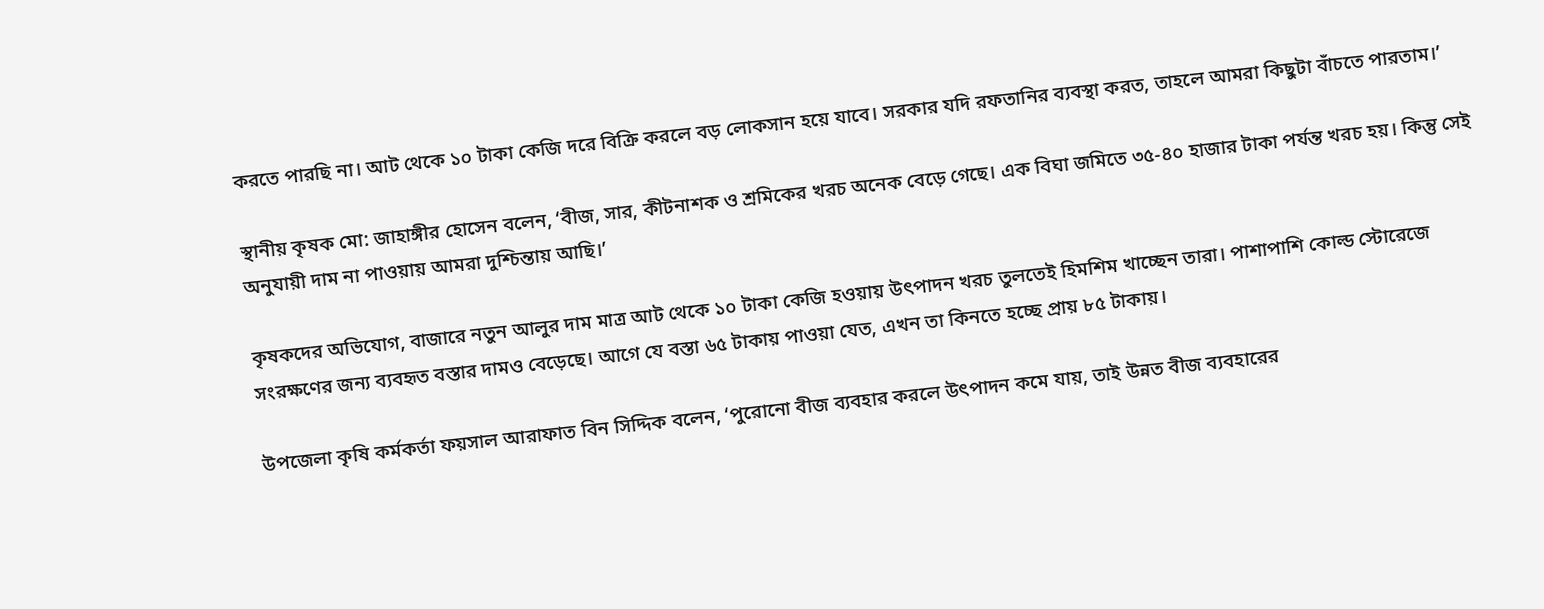করতে পারছি না। আট থেকে ১০ টাকা কেজি দরে বিক্রি করলে বড় লোকসান হয়ে যাবে। সরকার যদি রফতানির ব্যবস্থা করত, তাহলে আমরা কিছুটা বাঁচতে পারতাম।’

স্থানীয় কৃষক মো: জাহাঙ্গীর হোসেন বলেন, ‘বীজ, সার, কীটনাশক ও শ্রমিকের খরচ অনেক বেড়ে গেছে। এক বিঘা জমিতে ৩৫-৪০ হাজার টাকা পর্যন্ত খরচ হয়। কিন্তু সেই অনুযায়ী দাম না পাওয়ায় আমরা দুশ্চিন্তায় আছি।’

কৃষকদের অভিযোগ, বাজারে নতুন আলুর দাম মাত্র আট থেকে ১০ টাকা কেজি হওয়ায় উৎপাদন খরচ তুলতেই হিমশিম খাচ্ছেন তারা। পাশাপাশি কোল্ড স্টোরেজে সংরক্ষণের জন্য ব্যবহৃত বস্তার দামও বেড়েছে। আগে যে বস্তা ৬৫ টাকায় পাওয়া যেত, এখন তা কিনতে হচ্ছে প্রায় ৮৫ টাকায়।

উপজেলা কৃষি কর্মকর্তা ফয়সাল আরাফাত বিন সিদ্দিক বলেন, ‘পুরোনো বীজ ব্যবহার করলে উৎপাদন কমে যায়, তাই উন্নত বীজ ব্যবহারের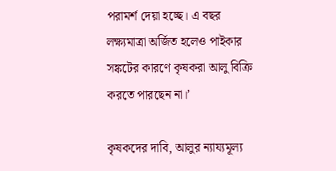পরামর্শ দেয়া হচ্ছে। এ বছর লক্ষ্যমাত্রা অর্জিত হলেও পাইকার সঙ্কটের কারণে কৃষকরা আলু বিক্রি করতে পারছেন না।’

কৃষকদের দাবি, আলুর ন্যায্যমূল্য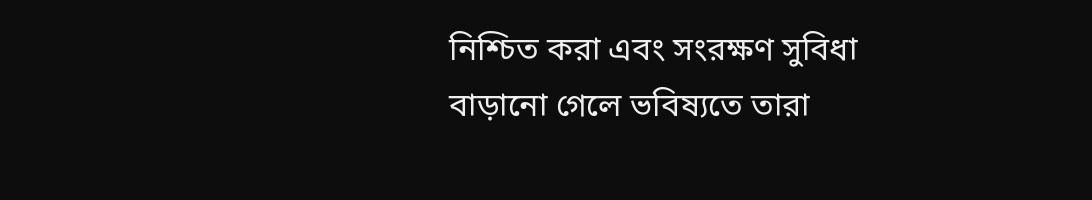নিশ্চিত করা এবং সংরক্ষণ সুবিধা বাড়ানো গেলে ভবিষ্যতে তারা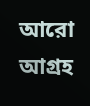আরো আগ্রহ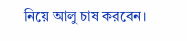নিয়ে আলু চাষ করবেন।